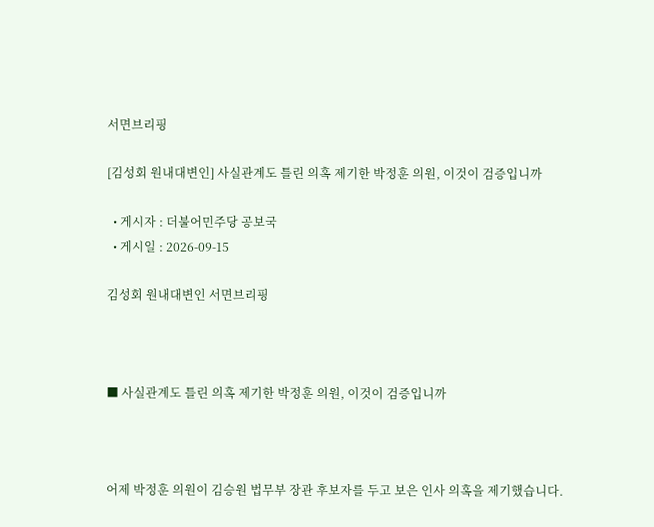서면브리핑

[김성회 원내대변인] 사실관계도 틀린 의혹 제기한 박정훈 의원, 이것이 검증입니까

  • 게시자 : 더불어민주당 공보국
  • 게시일 : 2026-09-15

김성회 원내대변인 서면브리핑



■ 사실관계도 틀린 의혹 제기한 박정훈 의원, 이것이 검증입니까



어제 박정훈 의원이 김승원 법무부 장관 후보자를 두고 보은 인사 의혹을 제기했습니다.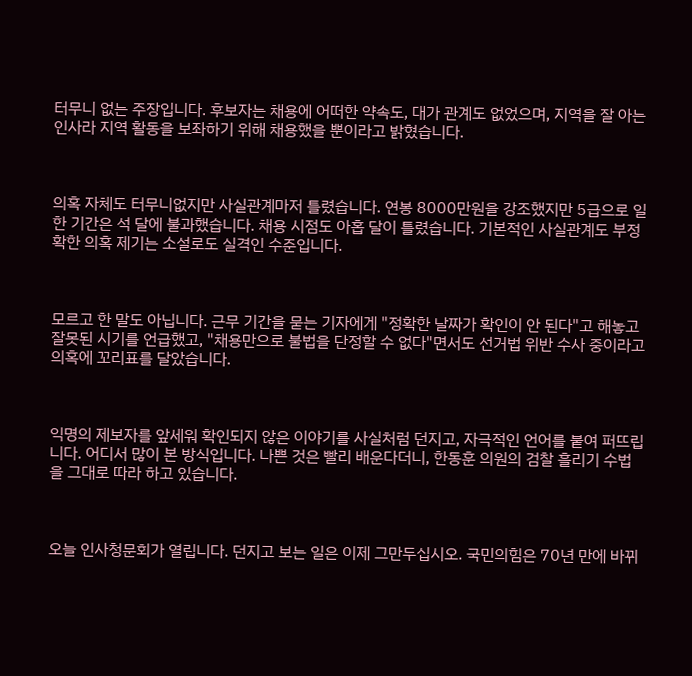터무니 없는 주장입니다. 후보자는 채용에 어떠한 약속도, 대가 관계도 없었으며, 지역을 잘 아는 인사라 지역 활동을 보좌하기 위해 채용했을 뿐이라고 밝혔습니다.



의혹 자체도 터무니없지만 사실관계마저 틀렸습니다. 연봉 8000만원을 강조했지만 5급으로 일한 기간은 석 달에 불과했습니다. 채용 시점도 아홉 달이 틀렸습니다. 기본적인 사실관계도 부정확한 의혹 제기는 소설로도 실격인 수준입니다.



모르고 한 말도 아닙니다. 근무 기간을 묻는 기자에게 "정확한 날짜가 확인이 안 된다"고 해놓고 잘못된 시기를 언급했고, "채용만으로 불법을 단정할 수 없다"면서도 선거법 위반 수사 중이라고 의혹에 꼬리표를 달았습니다.



익명의 제보자를 앞세워 확인되지 않은 이야기를 사실처럼 던지고, 자극적인 언어를 붙여 퍼뜨립니다. 어디서 많이 본 방식입니다. 나쁜 것은 빨리 배운다더니, 한동훈 의원의 검찰 흘리기 수법을 그대로 따라 하고 있습니다.



오늘 인사청문회가 열립니다. 던지고 보는 일은 이제 그만두십시오. 국민의힘은 70년 만에 바뀌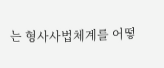는 형사사법체계를 어떻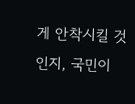게 안착시킬 것인지, 국민이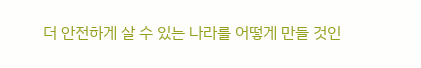더 안전하게 살 수 있는 나라를 어떻게 만들 것인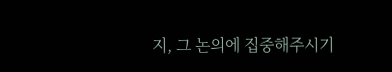지, 그 논의에 집중해주시기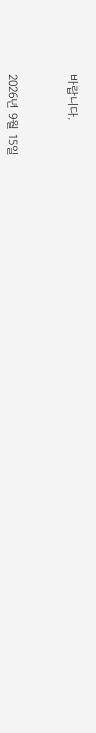바랍니다.



2026년 9월 15일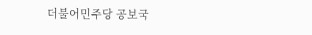더불어민주당 공보국